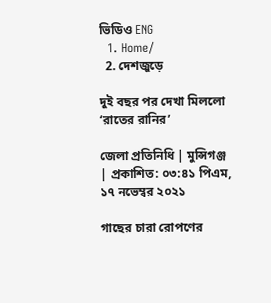ভিডিও ENG
  1. Home/
  2. দেশজুড়ে

দুই বছর পর দেখা মিললো ‘রাতের রানির’

জেলা প্রতিনিধি | মুন্সিগঞ্জ | প্রকাশিত: ০৩:৪১ পিএম, ১৭ নভেম্বর ২০২১

গাছের চারা রোপণের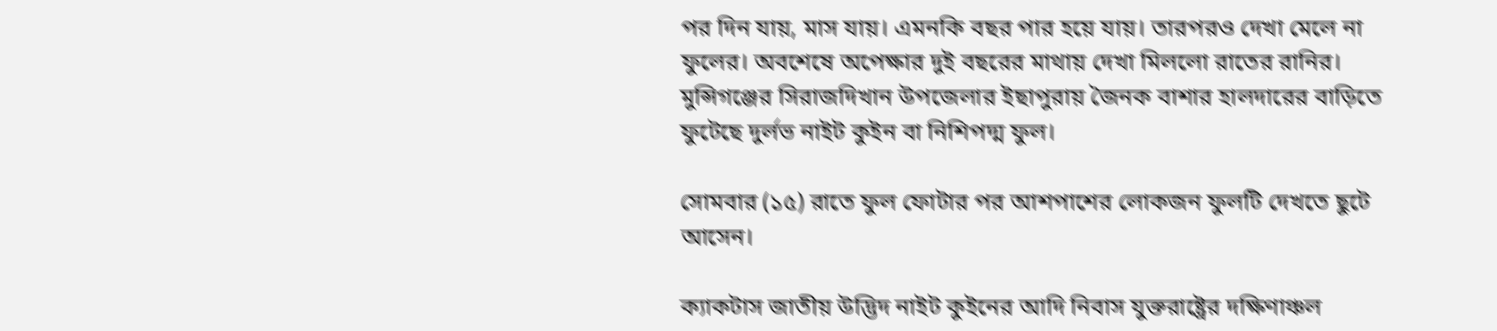পর দিন যায়, মাস যায়। এমনকি বছর পার হয়ে যায়। তারপরও দেখা মেলে না ফুলের। অবশেষে অপেক্ষার দুই বছরের মাথায় দেখা মিললো রাতের রানির। মুন্সিগঞ্জের সিরাজদিখান উপজেলার ইছাপুরায় জৈনক বাশার হালদারের বাড়িতে ফুটেছে দুর্লভ নাইট কুইন বা নিশিপদ্ম ফুল।

সোমবার (১৫) রাতে ফুল ফোটার পর আশপাশের লোকজন ফুলটি দেখতে ছুটে আসেন।

ক্যাকটাস জাতীয় উদ্ভিদ নাইট কুইনের আদি নিবাস যুক্তরাষ্ট্রের দক্ষিণাঞ্চল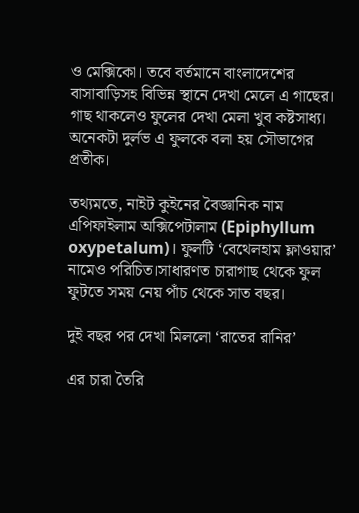ও মেক্সিকো। তবে বর্তমানে বাংলাদেশের বাসাবাড়িসহ বিভিন্ন স্থানে দেখা মেলে এ গাছের। গাছ থাকলেও ফুলের দেখা মেলা খুব কষ্টসাধ্য। অনেকটা দুর্লভ এ ফুলকে বলা হয় সৌভাগের প্রতীক।

তথ্যমতে, নাইট কুইনের বৈজ্ঞানিক নাম এপিফাইলাম অক্সিপেটালাম (Epiphyllum oxypetalum)। ফুলটি ‘বেথেলহাম ফ্লাওয়ার’ নামেও পরিচিত।সাধারণত চারাগাছ থেকে ফুল ফুটতে সময় নেয় পাঁচ থেকে সাত বছর।

দুই বছর পর দেখা মিললো ‘রাতের রানির’

এর চারা তৈরি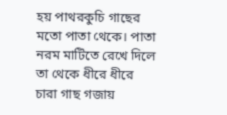হয় পাথরকুচি গাছের মতো পাতা থেকে। পাতা নরম মাটিতে রেখে দিলে তা থেকে ধীরে ধীরে চারা গাছ গজায়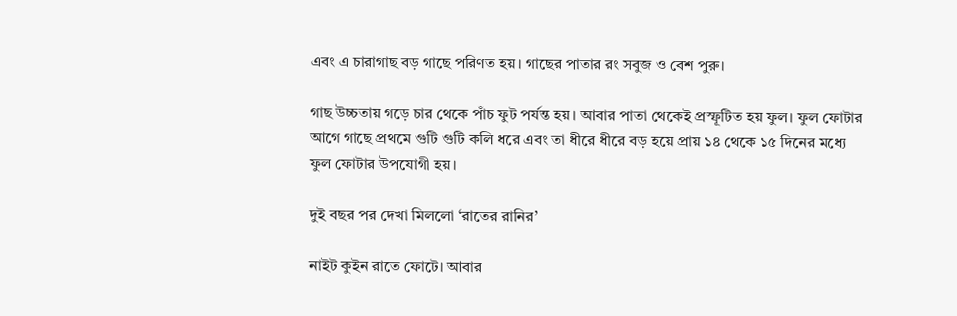এবং এ চারাগাছ বড় গাছে পরিণত হয়। গাছের পাতার রং সবুজ ও বেশ পুরু।

গাছ উচ্চতায় গড়ে চার থেকে পাঁচ ফুট পর্যন্ত হয়। আবার পাতা থেকেই প্রস্ফূটিত হয় ফুল। ফুল ফোটার আগে গাছে প্রথমে গুটি গুটি কলি ধরে এবং তা ধীরে ধীরে বড় হয়ে প্রায় ১৪ থেকে ১৫ দিনের মধ্যে ফুল ফোটার উপযোগী হয়।

দুই বছর পর দেখা মিললো ‘রাতের রানির’

নাইট কুইন রাতে ফোটে। আবার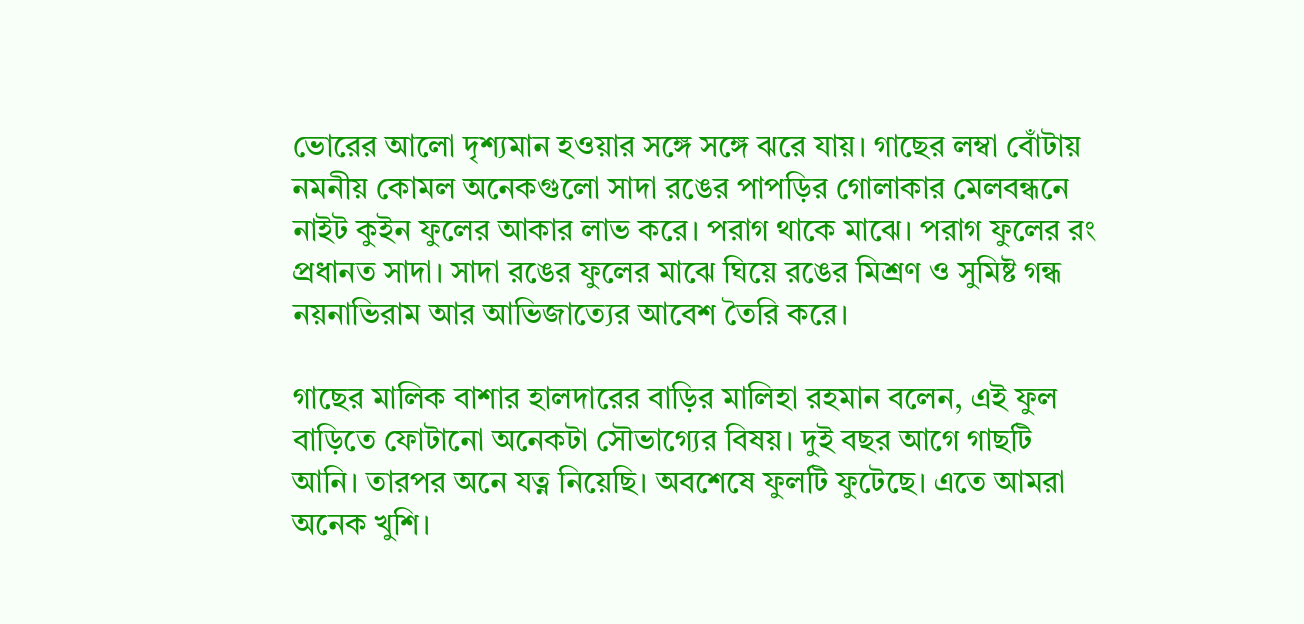ভোরের আলো দৃশ্যমান হওয়ার সঙ্গে সঙ্গে ঝরে যায়। গাছের লম্বা বোঁটায় নমনীয় কোমল অনেকগুলো সাদা রঙের পাপড়ির গোলাকার মেলবন্ধনে নাইট কুইন ফুলের আকার লাভ করে। পরাগ থাকে মাঝে। পরাগ ফুলের রং প্রধানত সাদা। সাদা রঙের ফুলের মাঝে ঘিয়ে রঙের মিশ্রণ ও সুমিষ্ট গন্ধ নয়নাভিরাম আর আভিজাত্যের আবেশ তৈরি করে।

গাছের মালিক বাশার হালদারের বাড়ির মালিহা রহমান বলেন, এই ফুল বাড়িতে ফোটানো অনেকটা সৌভাগ্যের বিষয়। দুই বছর আগে গাছটি আনি। তারপর অনে যত্ন নিয়েছি। অবশেষে ফুলটি ফুটেছে। এতে আমরা অনেক খুশি।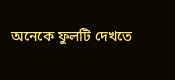অনেকে ফুলটি দেখতে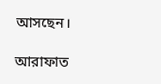আসছেন।

আরাফাত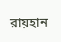রায়হান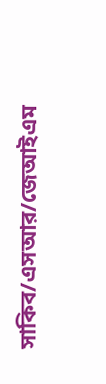সাকিব/এসআর/জেআইএম